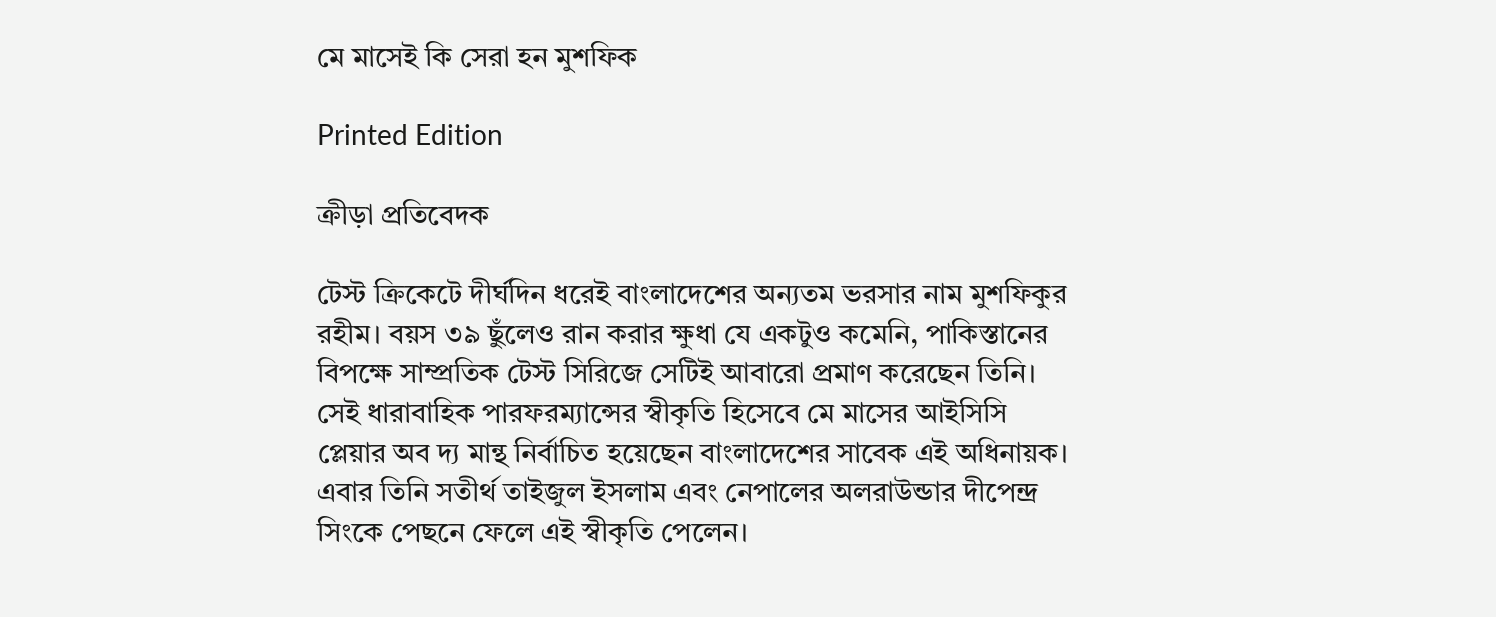মে মাসেই কি সেরা হন মুশফিক

Printed Edition

ক্রীড়া প্রতিবেদক

টেস্ট ক্রিকেটে দীর্ঘদিন ধরেই বাংলাদেশের অন্যতম ভরসার নাম মুশফিকুর রহীম। বয়স ৩৯ ছুঁলেও রান করার ক্ষুধা যে একটুও কমেনি, পাকিস্তানের বিপক্ষে সাম্প্রতিক টেস্ট সিরিজে সেটিই আবারো প্রমাণ করেছেন তিনি। সেই ধারাবাহিক পারফরম্যান্সের স্বীকৃতি হিসেবে মে মাসের আইসিসি প্লেয়ার অব দ্য মান্থ নির্বাচিত হয়েছেন বাংলাদেশের সাবেক এই অধিনায়ক। এবার তিনি সতীর্থ তাইজুল ইসলাম এবং নেপালের অলরাউন্ডার দীপেন্দ্র সিংকে পেছনে ফেলে এই স্বীকৃতি পেলেন।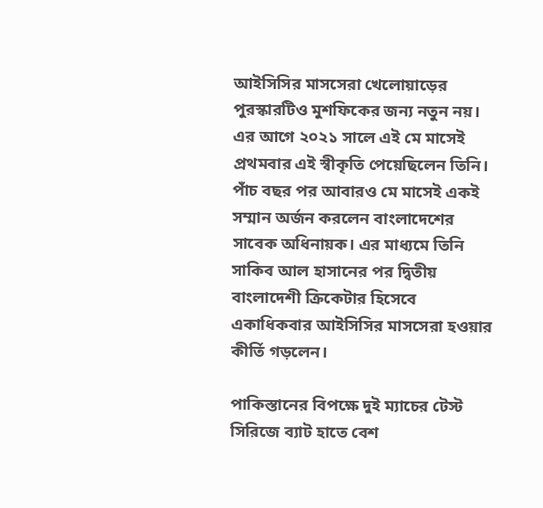আইসিসির মাসসেরা খেলোয়াড়ের পুরস্কারটিও মুশফিকের জন্য নতুন নয়। এর আগে ২০২১ সালে এই মে মাসেই প্রথমবার এই স্বীকৃতি পেয়েছিলেন তিনি। পাঁচ বছর পর আবারও মে মাসেই একই সম্মান অর্জন করলেন বাংলাদেশের সাবেক অধিনায়ক। এর মাধ্যমে তিনি সাকিব আল হাসানের পর দ্বিতীয় বাংলাদেশী ক্রিকেটার হিসেবে একাধিকবার আইসিসির মাসসেরা হওয়ার কীর্তি গড়লেন।

পাকিস্তানের বিপক্ষে দুই ম্যাচের টেস্ট সিরিজে ব্যাট হাতে বেশ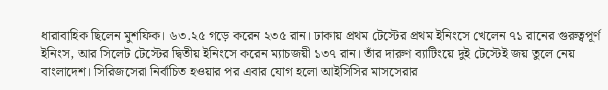ধারাবাহিক ছিলেন মুশফিক। ৬৩.২৫ গড়ে করেন ২৩৫ রান। ঢাকায় প্রথম টেস্টের প্রথম ইনিংসে খেলেন ৭১ রানের গুরুত্বপূর্ণ ইনিংস, আর সিলেট টেস্টের দ্বিতীয় ইনিংসে করেন ম্যাচজয়ী ১৩৭ রান। তাঁর দারুণ ব্যাটিংয়ে দুই টেস্টেই জয় তুলে নেয় বাংলাদেশ। সিরিজসেরা নির্বাচিত হওয়ার পর এবার যোগ হলো আইসিসির মাসসেরার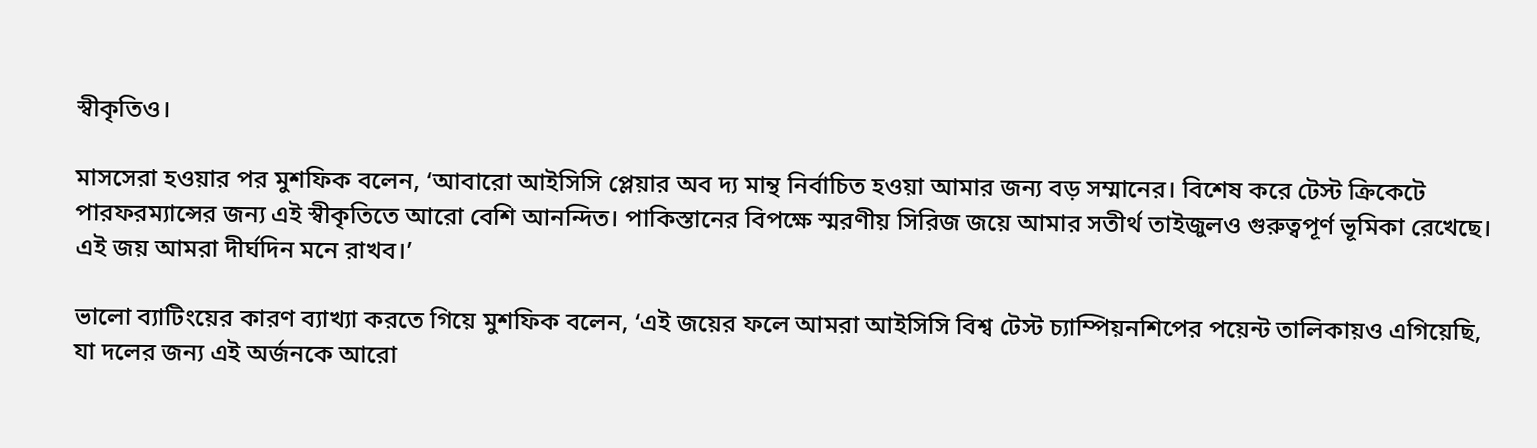স্বীকৃতিও।

মাসসেরা হওয়ার পর মুশফিক বলেন, ‘আবারো আইসিসি প্লেয়ার অব দ্য মান্থ নির্বাচিত হওয়া আমার জন্য বড় সম্মানের। বিশেষ করে টেস্ট ক্রিকেটে পারফরম্যান্সের জন্য এই স্বীকৃতিতে আরো বেশি আনন্দিত। পাকিস্তানের বিপক্ষে স্মরণীয় সিরিজ জয়ে আমার সতীর্থ তাইজুলও গুরুত্বপূর্ণ ভূমিকা রেখেছে। এই জয় আমরা দীর্ঘদিন মনে রাখব।’

ভালো ব্যাটিংয়ের কারণ ব্যাখ্যা করতে গিয়ে মুশফিক বলেন, ‘এই জয়ের ফলে আমরা আইসিসি বিশ্ব টেস্ট চ্যাম্পিয়নশিপের পয়েন্ট তালিকায়ও এগিয়েছি, যা দলের জন্য এই অর্জনকে আরো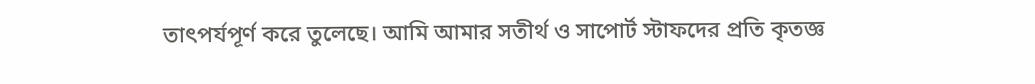তাৎপর্যপূর্ণ করে তুলেছে। আমি আমার সতীর্থ ও সাপোর্ট স্টাফদের প্রতি কৃতজ্ঞ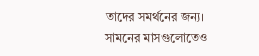তাদের সমর্থনের জন্য। সামনের মাসগুলোতেও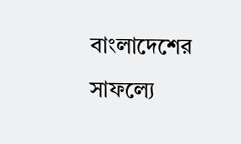বাংলাদেশের সাফল্যে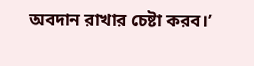অবদান রাখার চেষ্টা করব।’